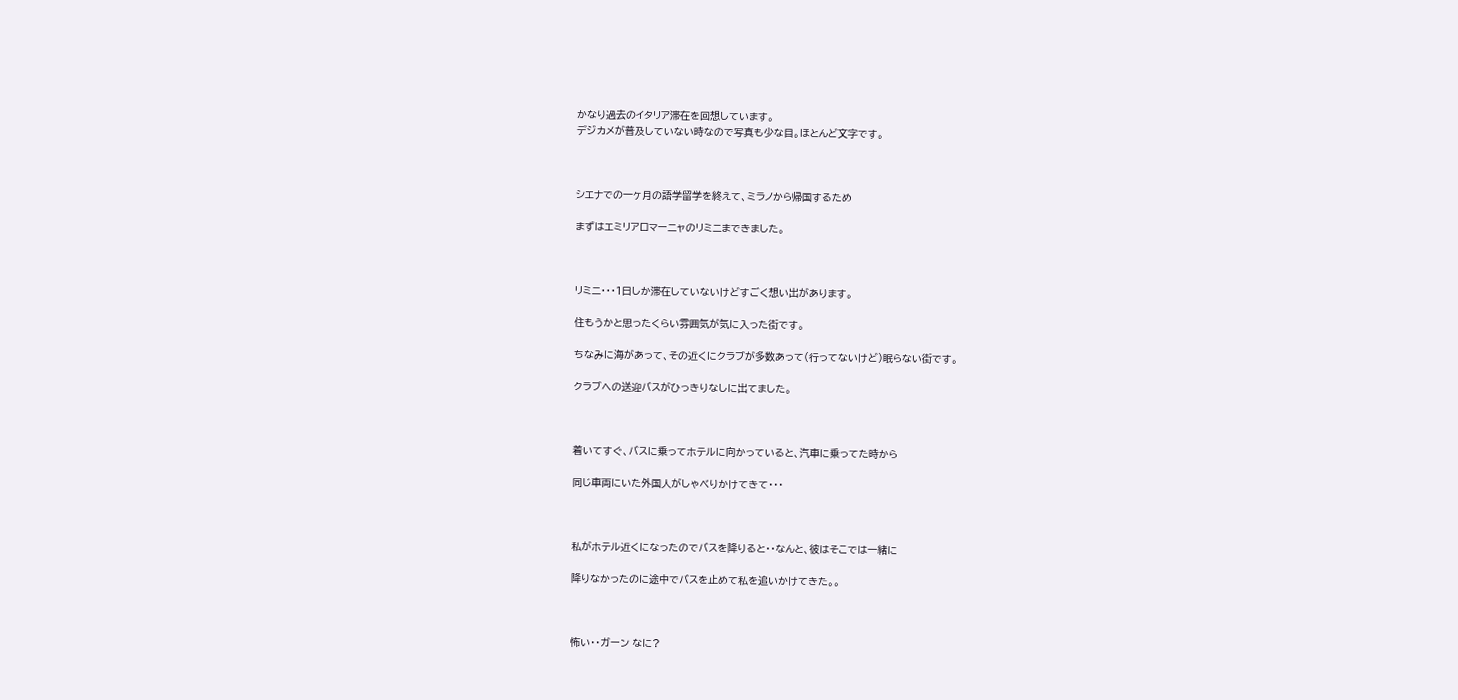かなり過去のイタリア滞在を回想しています。
デジカメが普及していない時なので写真も少な目。ほとんど文字です。



シエナでの一ヶ月の語学留学を終えて、ミラノから帰国するため

まずはエミリアロマーニャのリミニまできました。



リミニ・・・1日しか滞在していないけどすごく想い出があります。

住もうかと思ったくらい雰囲気が気に入った街です。

ちなみに海があって、その近くにクラブが多数あって(行ってないけど)眠らない街です。

クラブへの送迎バスがひっきりなしに出てました。



着いてすぐ、バスに乗ってホテルに向かっていると、汽車に乗ってた時から

同じ車両にいた外国人がしゃべりかけてきて・・・



私がホテル近くになったのでバスを降りると・・なんと、彼はそこでは一緒に

降りなかったのに途中でバスを止めて私を追いかけてきた。。



怖い・・ガーン なに?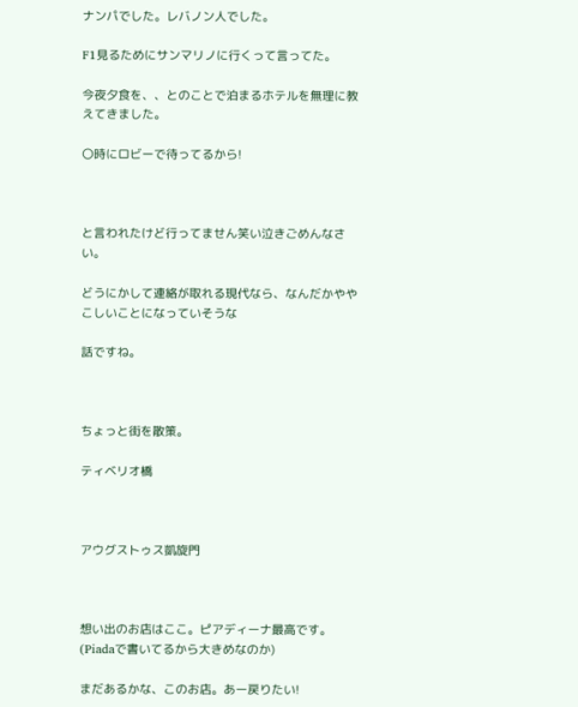ナンパでした。レバノン人でした。

F1見るためにサンマリノに行くって言ってた。

今夜夕食を、、とのことで泊まるホテルを無理に教えてきました。

〇時にロビーで待ってるから!



と言われたけど行ってません笑い泣きごめんなさい。

どうにかして連絡が取れる現代なら、なんだかややこしいことになっていそうな

話ですね。



ちょっと街を散策。

ティベリオ橋



アウグストゥス凱旋門



想い出のお店はここ。ピアディーナ最高です。(Piadaで書いてるから大きめなのか)

まだあるかな、このお店。あー戻りたい!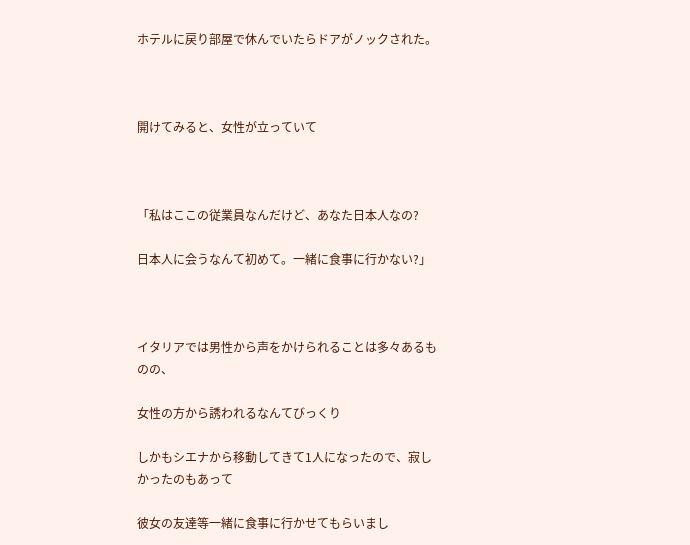ホテルに戻り部屋で休んでいたらドアがノックされた。



開けてみると、女性が立っていて



「私はここの従業員なんだけど、あなた日本人なの?

日本人に会うなんて初めて。一緒に食事に行かない?」



イタリアでは男性から声をかけられることは多々あるものの、

女性の方から誘われるなんてびっくり

しかもシエナから移動してきて1人になったので、寂しかったのもあって

彼女の友達等一緒に食事に行かせてもらいまし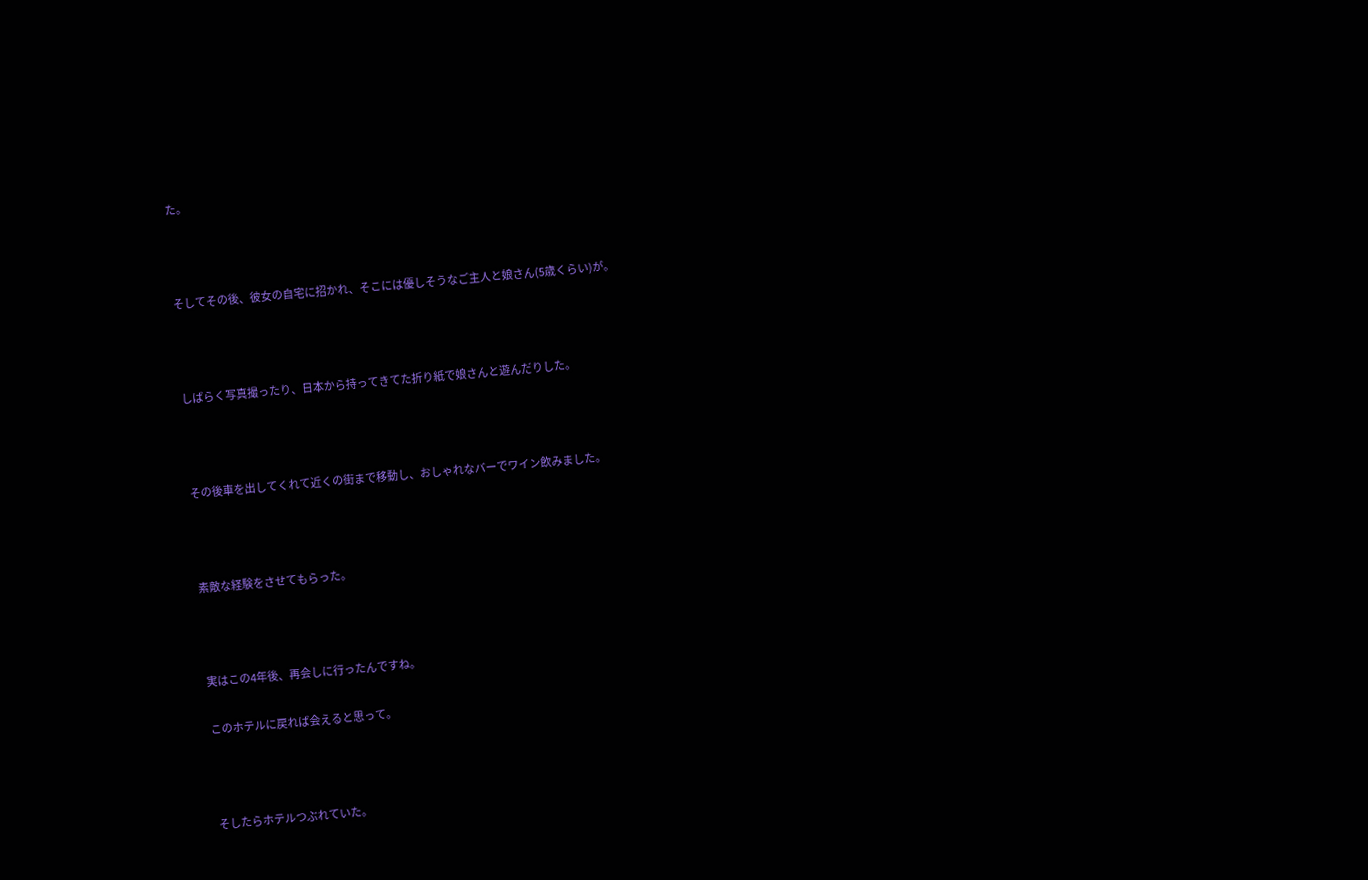た。



そしてその後、彼女の自宅に招かれ、そこには優しそうなご主人と娘さん(5歳くらい)が。



しばらく写真撮ったり、日本から持ってきてた折り紙で娘さんと遊んだりした。



その後車を出してくれて近くの街まで移動し、おしゃれなバーでワイン飲みました。



素敵な経験をさせてもらった。



実はこの4年後、再会しに行ったんですね。

このホテルに戻れば会えると思って。



そしたらホテルつぶれていた。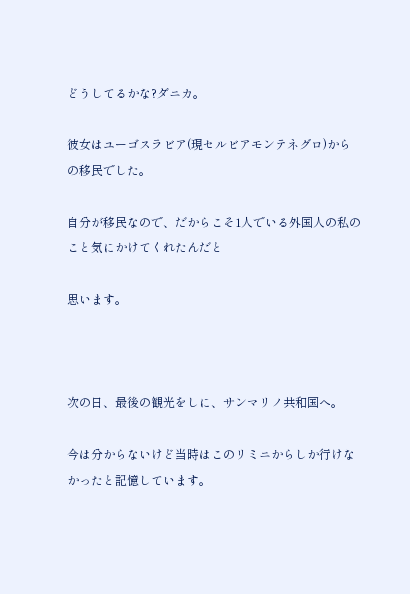どうしてるかな?ダニカ。

彼女はユーゴスラビア(現セルビアモンテネグロ)からの移民でした。

自分が移民なので、だからこそ1人でいる外国人の私のこと気にかけてくれたんだと

思います。



次の日、最後の観光をしに、サンマリノ共和国へ。

今は分からないけど当時はこのリミニからしか行けなかったと記憶しています。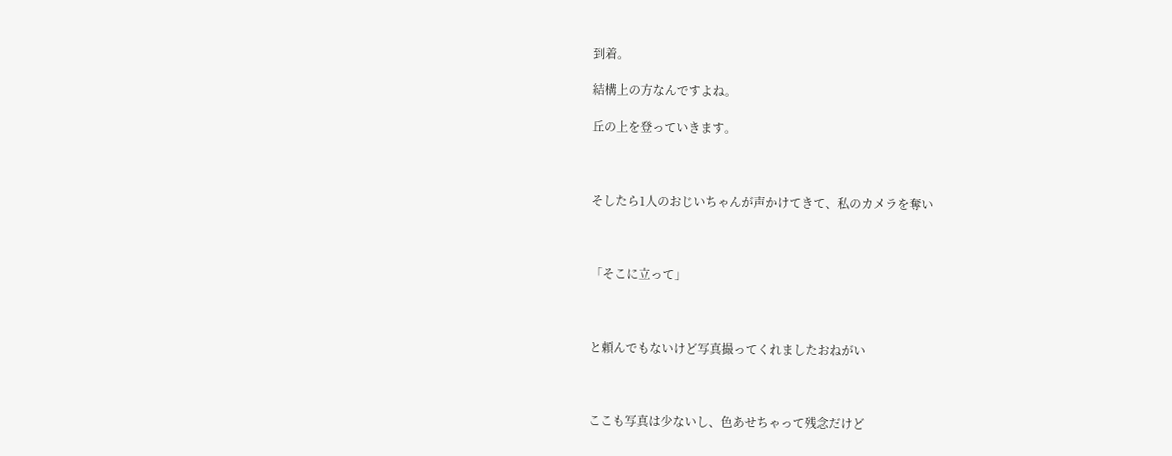到着。

結構上の方なんですよね。

丘の上を登っていきます。



そしたら1人のおじいちゃんが声かけてきて、私のカメラを奪い



「そこに立って」



と頼んでもないけど写真撮ってくれましたおねがい



ここも写真は少ないし、色あせちゃって残念だけど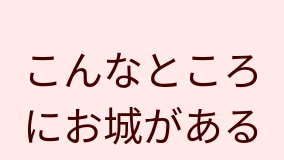こんなところにお城がある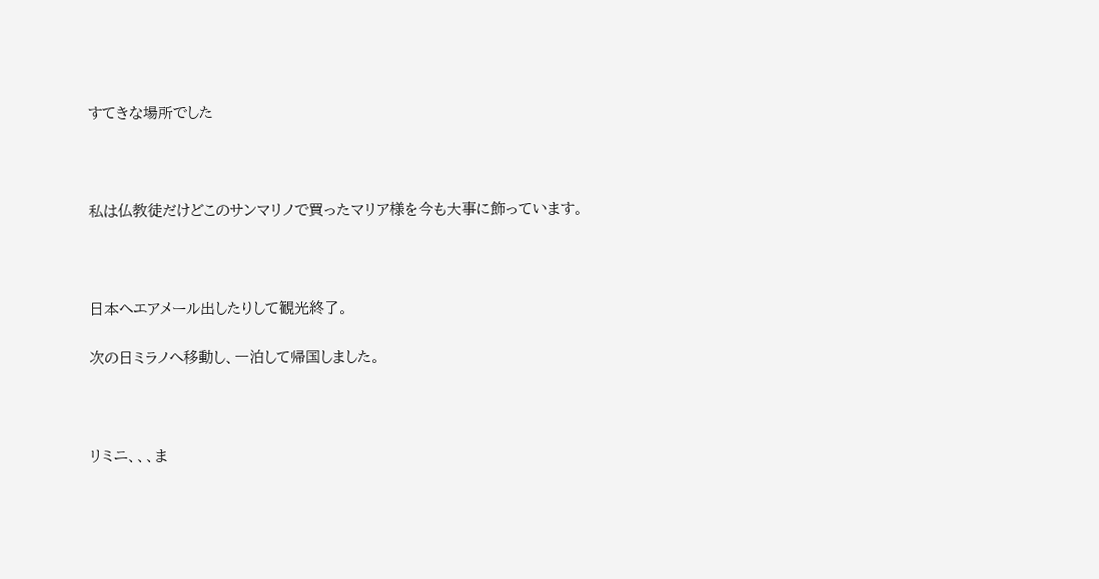すてきな場所でした



私は仏教徒だけどこのサンマリノで買ったマリア様を今も大事に飾っています。



日本へエアメール出したりして観光終了。

次の日ミラノへ移動し、一泊して帰国しました。



リミニ、、、ま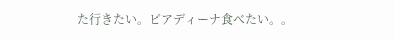た行きたい。ピアディーナ食べたい。。